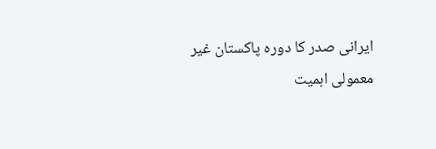ایرانی صدر کا دورہ پاکستان غیر معمولی اہمیت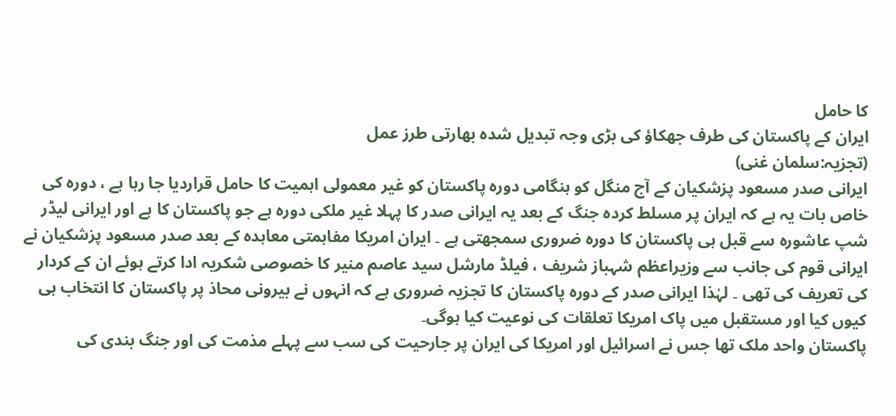کا حامل
ایران کے پاکستان کی طرف جھکاؤ کی بڑی وجہ تبدیل شدہ بھارتی طرز عمل
(تجزیہ:سلمان غنی)
ایرانی صدر مسعود پزشکیان کے آج منگل کو ہنگامی دورہ پاکستان کو غیر معمولی اہمیت کا حامل قراردیا جا رہا ہے ، دورہ کی خاص بات یہ ہے کہ ایران پر مسلط کردہ جنگ کے بعد یہ ایرانی صدر کا پہلا غیر ملکی دورہ ہے جو پاکستان کا ہے اور ایرانی لیڈر شپ عاشورہ سے قبل ہی پاکستان کا دورہ ضروری سمجھتی ہے ۔ ایران امریکا مفاہمتی معاہدہ کے بعد صدر مسعود پزشکیان نے ایرانی قوم کی جانب سے وزیراعظم شہباز شریف ، فیلڈ مارشل سید عاصم منیر کا خصوصی شکریہ ادا کرتے ہوئے ان کے کردار کی تعریف کی تھی ۔ لہٰذا ایرانی صدر کے دورہ پاکستان کا تجزیہ ضروری ہے کہ انہوں نے بیرونی محاذ پر پاکستان کا انتخاب ہی کیوں کیا اور مستقبل میں پاک امریکا تعلقات کی نوعیت کیا ہوگی۔
پاکستان واحد ملک تھا جس نے اسرائیل اور امریکا کی ایران پر جارحیت کی سب سے پہلے مذمت کی اور جنگ بندی کی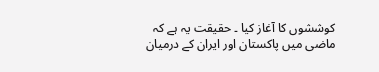کوششوں کا آغاز کیا ۔ حقیقت یہ ہے کہ ماضی میں پاکستان اور ایران کے درمیان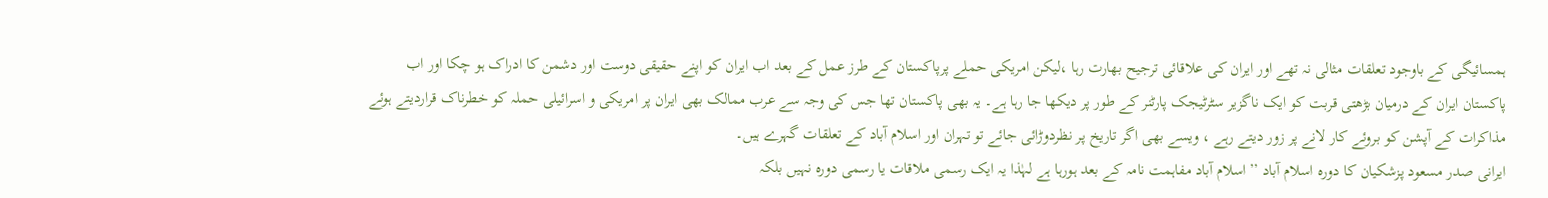ہمسائیگی کے باوجود تعلقات مثالی نہ تھے اور ایران کی علاقائی ترجیح بھارت رہا ،لیکن امریکی حملے پرپاکستان کے طرز عمل کے بعد اب ایران کو اپنے حقیقی دوست اور دشمن کا ادراک ہو چکا اور اب پاکستان ایران کے درمیان بڑھتی قربت کو ایک ناگزیر سٹرٹیجک پارٹنر کے طور پر دیکھا جا رہا ہے۔ یہ بھی پاکستان تھا جس کی وجہ سے عرب ممالک بھی ایران پر امریکی و اسرائیلی حملہ کو خطرناک قراردیتے ہوئے مذاکرات کے آپشن کو بروئے کار لانے پر زور دیتے رہے ، ویسے بھی اگر تاریخ پر نظردوڑائی جائے تو تہران اور اسلام آباد کے تعلقات گہرے ہیں۔
ایرانی صدر مسعود پزشکیان کا دورہ اسلام آباد ’’اسلام آباد مفاہمت نامہ کے بعد ہورہا ہے لہٰذا یہ ایک رسمی ملاقات یا رسمی دورہ نہیں بلکہ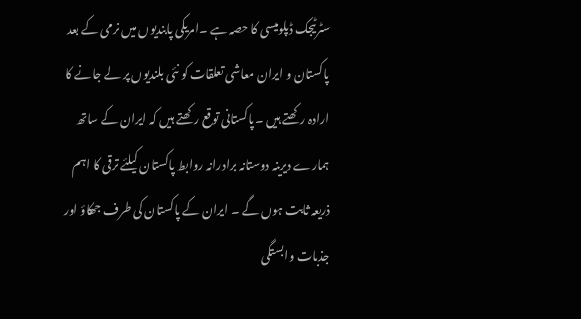سٹرٹیجک ڈپلومیسی کا حصہ ہے ۔امریکی پابندیوں میں نرمی کے بعد پاکستان و ایران معاشی تعلقات کو نئی بلندیوں پر لے جانے کا ارادہ رکھتے ہیں ۔پاکستانی توقع رکھتے ہیں کہ ایران کے ساتھ ہمارے دیرینہ دوستانہ برادرانہ روابط پاکستان کیلئے ترقی کا اہم ذریعہ ثابت ہوں گے ۔ ایران کے پاکستان کی طرف جھکاؤ اور جذبات وابستگی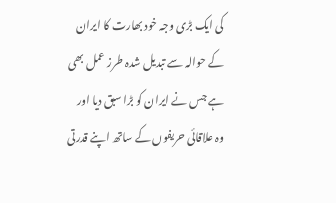کی ایک بڑی وجہ خود بھارت کا ایران کے حوالہ سے تبدیل شدہ طرز عمل بھی ہے جس نے ایران کو بڑا سبق دیا اور وہ علاقائی حریفوں کے ساتھ اپنے قدرتی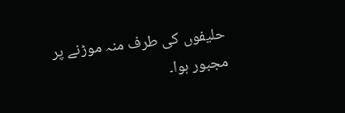حلیفوں کی طرف منہ موڑنے پر مجبور ہوا۔